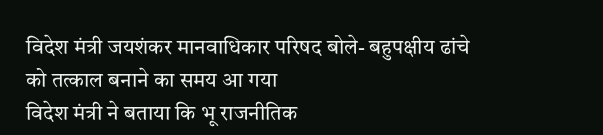विदेश मंत्री जयशंकर मानवाधिकार परिषद बोले- बहुपक्षीय ढांचे को तत्काल बनाने का समय आ गया
विदेश मंत्री ने बताया कि भू राजनीतिक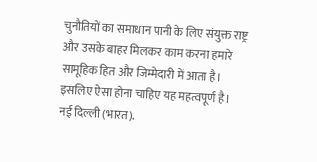चुनौतियों का समाधान पानी के लिए संयुक्त राष्ट्र और उसके बाहर मिलकर काम करना हमारे सामूहिक हित और जिम्मेदारी में आता है। इसलिए ऐसा होना चाहिए यह महत्वपूर्ण है।
नई दिल्ली (भारत).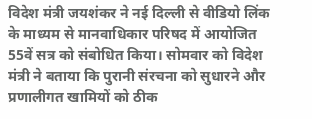विदेश मंत्री जयशंकर ने नई दिल्ली से वीडियो लिंक के माध्यम से मानवाधिकार परिषद में आयोजित 55वें सत्र को संबोधित किया। सोमवार को विदेश मंत्री ने बताया कि पुरानी संरचना को सुधारने और प्रणालीगत खामियों को ठीक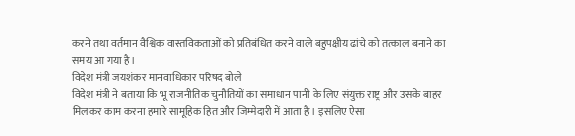करने तथा वर्तमान वैश्विक वास्तविकताओं को प्रतिबंधित करने वाले बहुपक्षीय ढांचे को तत्काल बनाने का समय आ गया है।
विदेश मंत्री जयशंकर मानवाधिकार परिषद बोले
विदेश मंत्री ने बताया कि भू राजनीतिक चुनौतियों का समाधान पानी के लिए संयुक्त राष्ट्र और उसके बाहर मिलकर काम करना हमारे सामूहिक हित और जिम्मेदारी में आता है। इसलिए ऐसा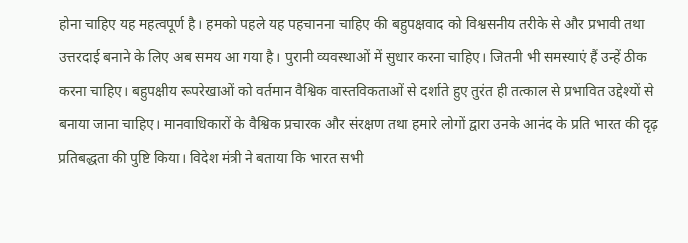होना चाहिए यह महत्वपूर्ण है। हमको पहले यह पहचानना चाहिए की बहुपक्षवाद को विश्वसनीय तरीके से और प्रभावी तथा उत्तरदाई बनाने के लिए अब समय आ गया है। पुरानी व्यवस्थाओं में सुधार करना चाहिए। जितनी भी समस्याएं हैं उन्हें ठीक करना चाहिए। बहुपक्षीय रूपरेखाओं को वर्तमान वैश्विक वास्तविकताओं से दर्शाते हुए तुरंत ही तत्काल से प्रभावित उद्देश्यों से बनाया जाना चाहिए। मानवाधिकारों के वैश्विक प्रचारक और संरक्षण तथा हमारे लोगों द्वारा उनके आनंद के प्रति भारत की दृढ़ प्रतिबद्धता की पुष्टि किया। विदेश मंत्री ने बताया कि भारत सभी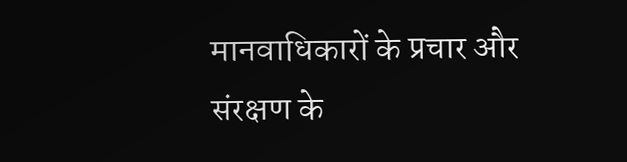मानवाधिकारों के प्रचार और संरक्षण के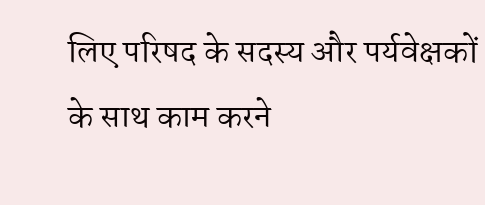लिए परिषद के सदस्य और पर्यवेक्षकों के साथ काम करने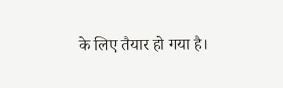के लिए तैयार हो गया है।